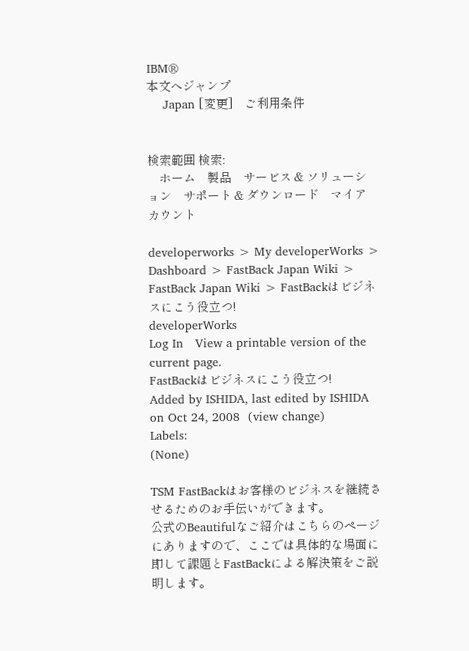IBM®
本文へジャンプ
    Japan [変更]    ご利用条件


検索範囲 検索:
    ホーム    製品    サービス & ソリューション    サポート & ダウンロード    マイアカウント

developerworks > My developerWorks >  Dashboard > FastBack Japan Wiki > FastBack Japan Wiki > FastBackはビジネスにこう役立つ!
developerWorks
Log In   View a printable version of the current page.
FastBackはビジネスにこう役立つ!
Added by ISHIDA, last edited by ISHIDA on Oct 24, 2008  (view change)
Labels:
(None)

TSM FastBackはお客様のビジネスを継続させるためのお手伝いができます。
公式のBeautifulなご紹介はこちらのページにありますので、ここでは具体的な場面に即して課題とFastBackによる解決策をご説明します。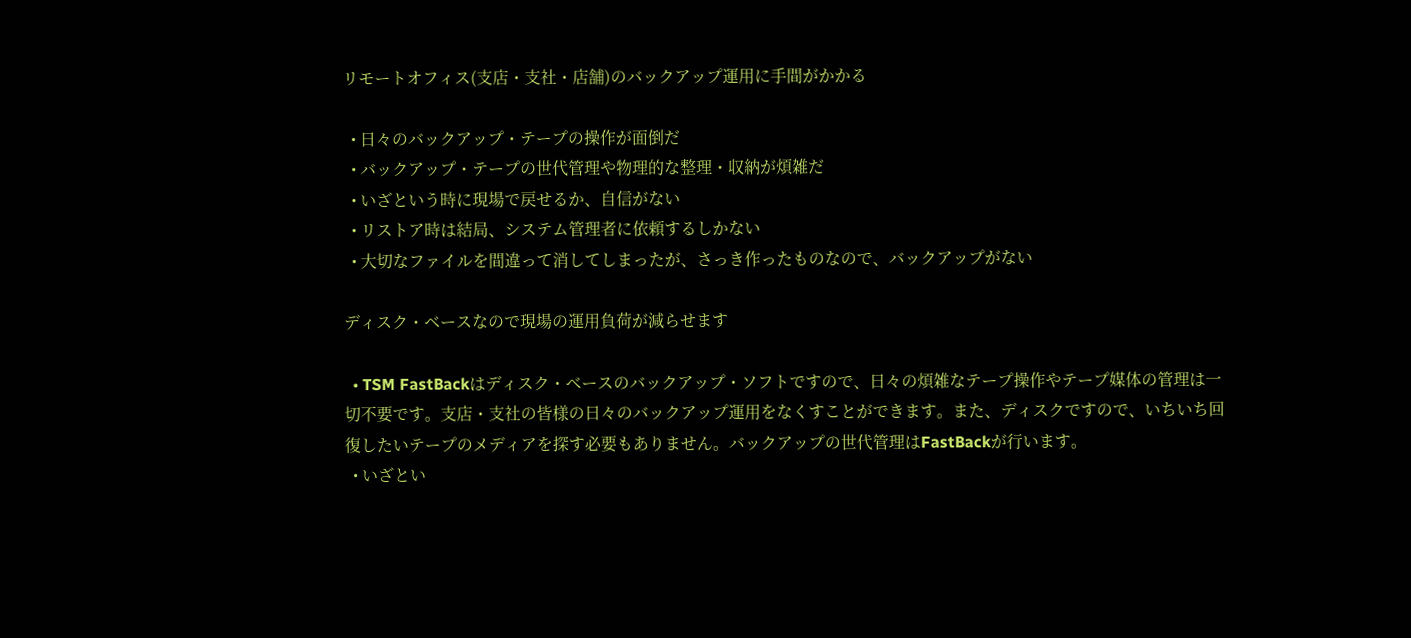リモートオフィス(支店・支社・店舗)のバックアップ運用に手間がかかる

  • 日々のバックアップ・テープの操作が面倒だ
  • バックアップ・テープの世代管理や物理的な整理・収納が煩雑だ
  • いざという時に現場で戻せるか、自信がない
  • リストア時は結局、システム管理者に依頼するしかない
  • 大切なファイルを間違って消してしまったが、さっき作ったものなので、バックアップがない

ディスク・ベースなので現場の運用負荷が減らせます

  • TSM FastBackはディスク・ベースのバックアップ・ソフトですので、日々の煩雑なテープ操作やテープ媒体の管理は一切不要です。支店・支社の皆様の日々のバックアップ運用をなくすことができます。また、ディスクですので、いちいち回復したいテープのメディアを探す必要もありません。バックアップの世代管理はFastBackが行います。
  • いざとい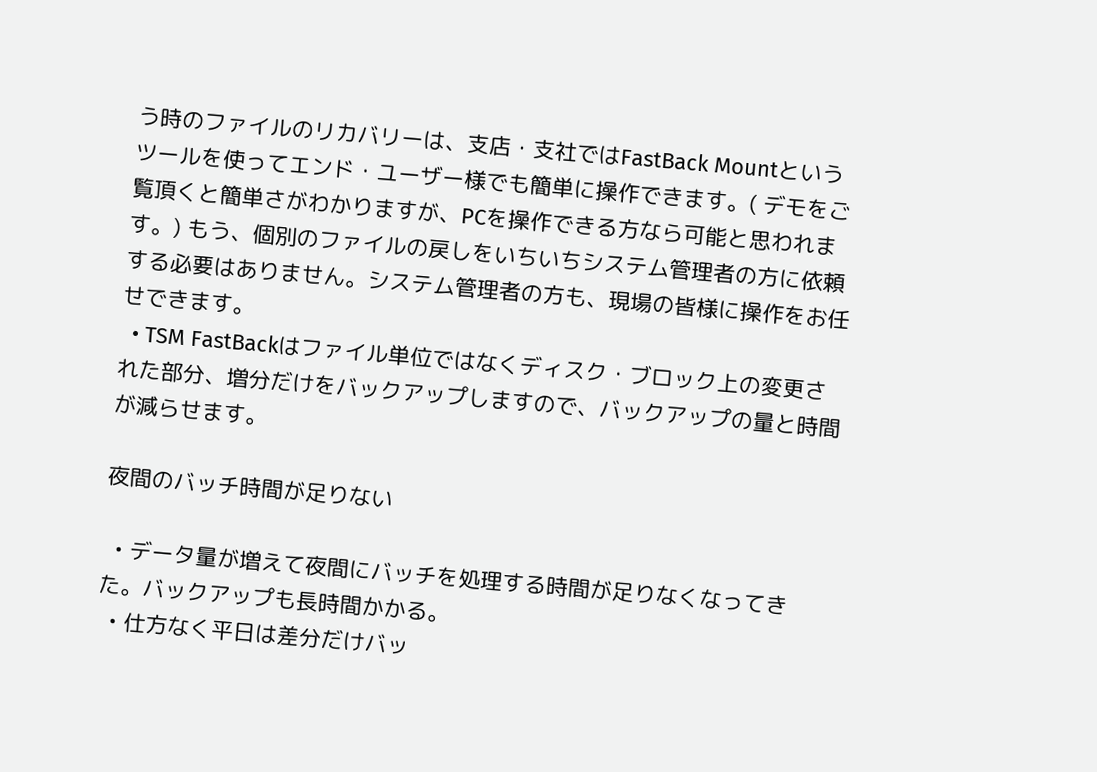う時のファイルのリカバリーは、支店・支社ではFastBack Mountというツールを使ってエンド・ユーザー様でも簡単に操作できます。( デモをご覧頂くと簡単さがわかりますが、PCを操作できる方なら可能と思われます。) もう、個別のファイルの戻しをいちいちシステム管理者の方に依頼する必要はありません。システム管理者の方も、現場の皆様に操作をお任せできます。
  • TSM FastBackはファイル単位ではなくディスク・ブロック上の変更された部分、増分だけをバックアップしますので、バックアップの量と時間が減らせます。

夜間のバッチ時間が足りない

  • データ量が増えて夜間にバッチを処理する時間が足りなくなってきた。バックアップも長時間かかる。
  • 仕方なく平日は差分だけバッ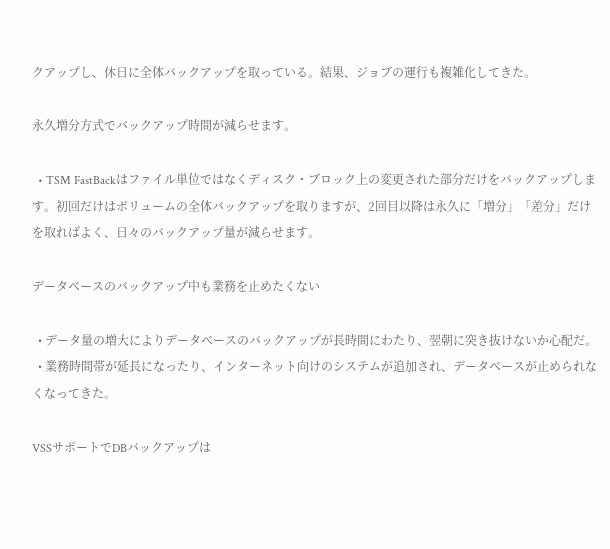クアップし、休日に全体バックアップを取っている。結果、ジョブの運行も複雑化してきた。

永久増分方式でバックアップ時間が減らせます。

  • TSM FastBackはファイル単位ではなくディスク・ブロック上の変更された部分だけをバックアップします。初回だけはボリュームの全体バックアップを取りますが、2回目以降は永久に「増分」「差分」だけを取ればよく、日々のバックアップ量が減らせます。

データベースのバックアップ中も業務を止めたくない

  • データ量の増大によりデータベースのバックアップが長時間にわたり、翌朝に突き抜けないか心配だ。
  • 業務時間帯が延長になったり、インターネット向けのシステムが追加され、データベースが止められなくなってきた。

VSSサポートでDBバックアップは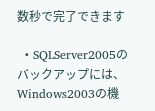数秒で完了できます

  • SQLServer2005のバックアップには、Windows2003の機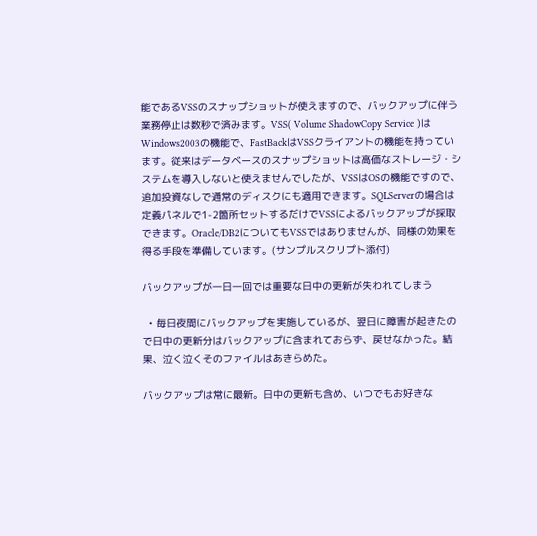能であるVSSのスナップショットが使えますので、バックアップに伴う業務停止は数秒で済みます。VSS( Volume ShadowCopy Service )はWindows2003の機能で、FastBackはVSSクライアントの機能を持っています。従来はデータベースのスナップショットは高価なストレージ・システムを導入しないと使えませんでしたが、VSSはOSの機能ですので、追加投資なしで通常のディスクにも適用できます。SQLServerの場合は定義パネルで1-2箇所セットするだけでVSSによるバックアップが採取できます。Oracle/DB2についてもVSSではありませんが、同様の効果を得る手段を準備しています。(サンプルスクリプト添付)

バックアップが一日一回では重要な日中の更新が失われてしまう

  • 毎日夜間にバックアップを実施しているが、翌日に障害が起きたので日中の更新分はバックアップに含まれておらず、戻せなかった。結果、泣く泣くそのファイルはあきらめた。

バックアップは常に最新。日中の更新も含め、いつでもお好きな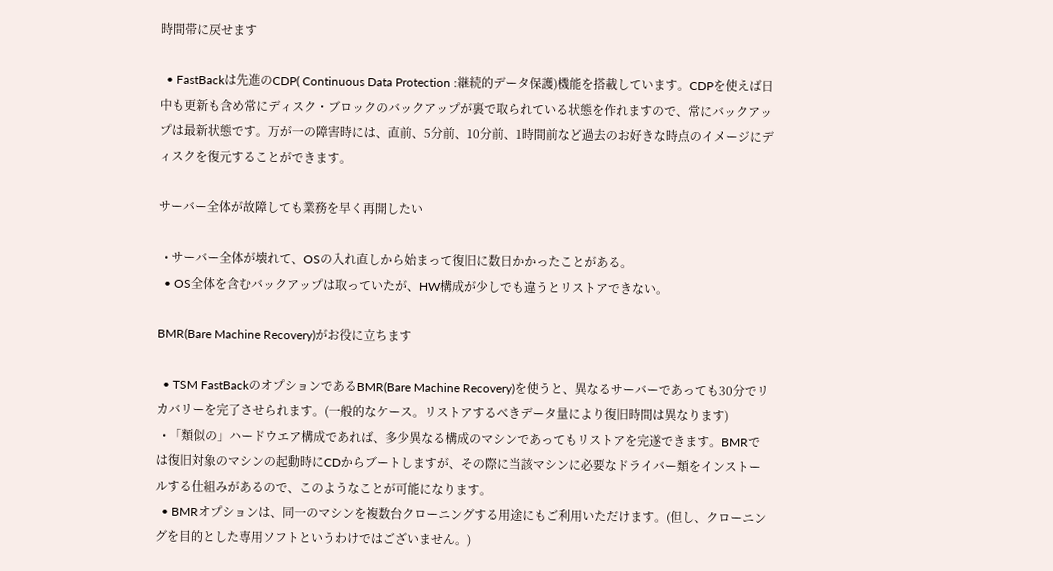時間帯に戻せます

  • FastBackは先進のCDP( Continuous Data Protection :継続的データ保護)機能を搭載しています。CDPを使えば日中も更新も含め常にディスク・ブロックのバックアップが裏で取られている状態を作れますので、常にバックアップは最新状態です。万が一の障害時には、直前、5分前、10分前、1時間前など過去のお好きな時点のイメージにディスクを復元することができます。

サーバー全体が故障しても業務を早く再開したい

  • サーバー全体が壊れて、OSの入れ直しから始まって復旧に数日かかったことがある。
  • OS全体を含むバックアップは取っていたが、HW構成が少しでも違うとリストアできない。

BMR(Bare Machine Recovery)がお役に立ちます

  • TSM FastBackのオプションであるBMR(Bare Machine Recovery)を使うと、異なるサーバーであっても30分でリカバリーを完了させられます。(一般的なケース。リストアするべきデータ量により復旧時間は異なります)
  • 「類似の」ハードウエア構成であれば、多少異なる構成のマシンであってもリストアを完遂できます。BMRでは復旧対象のマシンの起動時にCDからブートしますが、その際に当該マシンに必要なドライバー類をインストールする仕組みがあるので、このようなことが可能になります。
  • BMRオプションは、同一のマシンを複数台クローニングする用途にもご利用いただけます。(但し、クローニングを目的とした専用ソフトというわけではございません。)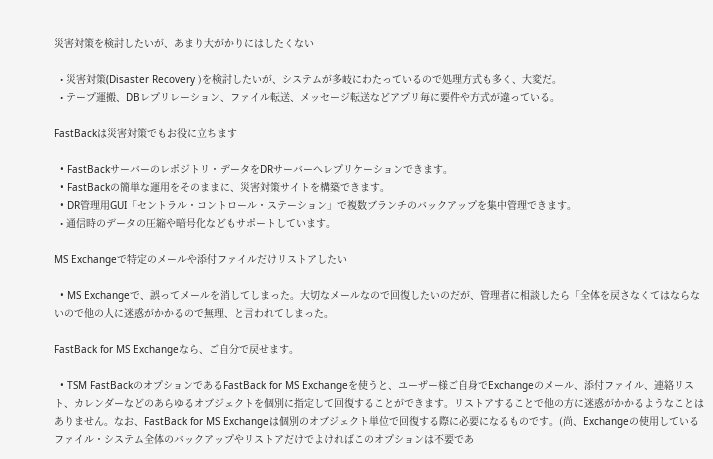災害対策を検討したいが、あまり大がかりにはしたくない

  • 災害対策(Disaster Recovery )を検討したいが、システムが多岐にわたっているので処理方式も多く、大変だ。
  • テープ運搬、DBレプリレーション、ファイル転送、メッセージ転送などアプリ毎に要件や方式が違っている。

FastBackは災害対策でもお役に立ちます

  • FastBackサーバーのレポジトリ・データをDRサーバーへレプリケーションできます。
  • FastBackの簡単な運用をそのままに、災害対策サイトを構築できます。
  • DR管理用GUI「セントラル・コントロール・ステーション」で複数ブランチのバックアップを集中管理できます。
  • 通信時のデータの圧縮や暗号化などもサポートしています。

MS Exchangeで特定のメールや添付ファイルだけリストアしたい

  • MS Exchangeで、誤ってメールを消してしまった。大切なメールなので回復したいのだが、管理者に相談したら「全体を戻さなくてはならないので他の人に迷惑がかかるので無理、と言われてしまった。

FastBack for MS Exchangeなら、ご自分で戻せます。

  • TSM FastBackのオプションであるFastBack for MS Exchangeを使うと、ユーザー様ご自身でExchangeのメール、添付ファイル、連絡リスト、カレンダーなどのあらゆるオブジェクトを個別に指定して回復することができます。リストアすることで他の方に迷惑がかかるようなことはありません。なお、FastBack for MS Exchangeは個別のオブジェクト単位で回復する際に必要になるものです。(尚、Exchangeの使用しているファイル・システム全体のバックアップやリストアだけでよければこのオプションは不要であ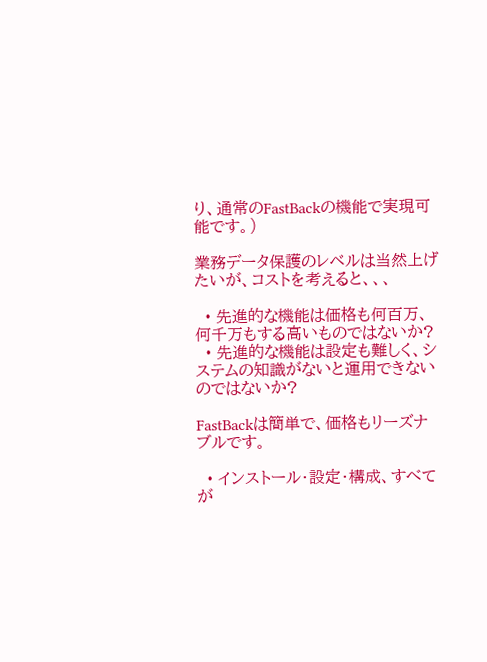り、通常のFastBackの機能で実現可能です。)

業務データ保護のレベルは当然上げたいが、コストを考えると、、、

  • 先進的な機能は価格も何百万、何千万もする高いものではないか?
  • 先進的な機能は設定も難しく、システムの知識がないと運用できないのではないか?

FastBackは簡単で、価格もリーズナブルです。

  • インストール・設定・構成、すべてが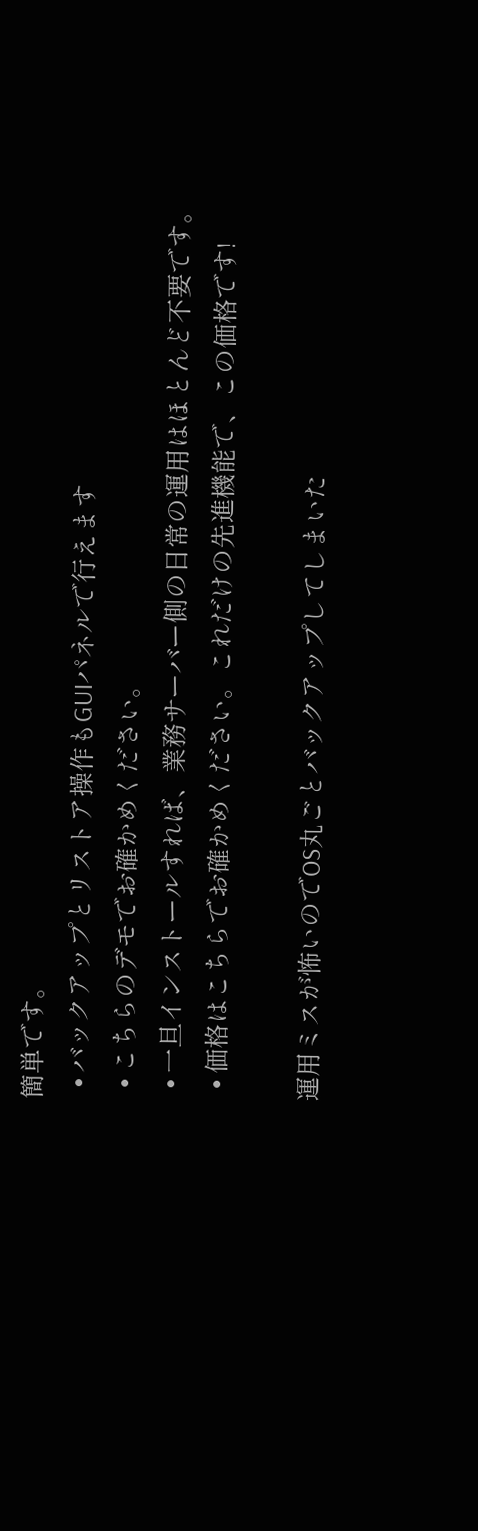簡単です。
  • バックアップとリストア操作もGUIパネルで行えます
  • こちらのデモでお確かめください。
  • 一旦インストールすれば、業務サーバー側の日常の運用はほとんど不要です。
  • 価格はこちらでお確かめください。これだけの先進機能で、この価格です!

運用ミスが怖いのでOS丸ごとバックアップしてしまいた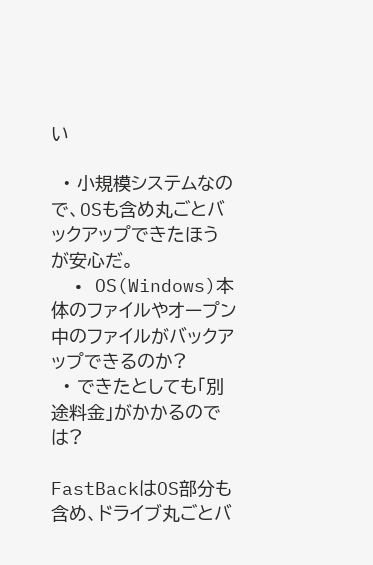い

  • 小規模システムなので、OSも含め丸ごとバックアップできたほうが安心だ。
  • OS(Windows)本体のファイルやオープン中のファイルがバックアップできるのか?
  • できたとしても「別途料金」がかかるのでは?

FastBackはOS部分も含め、ドライブ丸ごとバ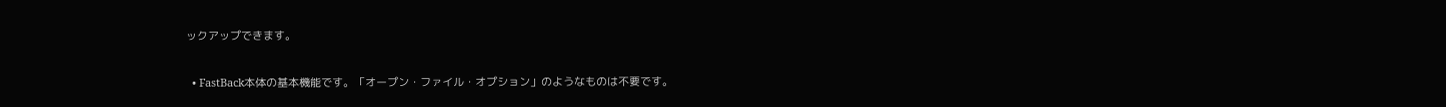ックアップできます。

  • FastBack本体の基本機能です。「オープン・ファイル・オプション」のようなものは不要です。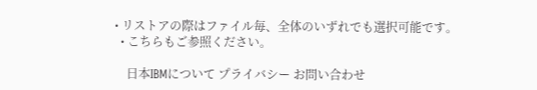• リストアの際はファイル毎、全体のいずれでも選択可能です。
  • こちらもご参照ください。

    日本IBMについて プライバシー お問い合わせ